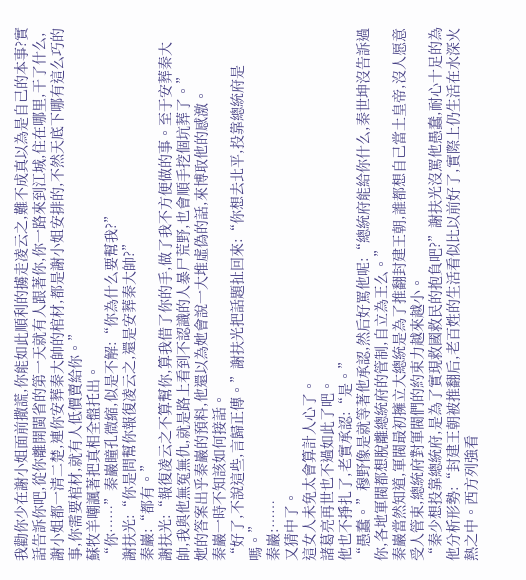我勸你少在謝小姐面前撒謊,你能如此順利的擄走凌云之,難不成真以為是自己的本事?實話告訴你吧,從你離開閩省的第一天就有人跟著你,你一路來到江城,住在哪里,干了什么,謝小姐都一清二楚,連你安葬秦大帥的棺材,都是謝小姐安排的,不然天底下哪有這么巧的事,你需要棺材,就有人低價賣給你。”
蘇牧羊嘲諷著把真相全盤托出。
“你……”秦巖瞳孔微縮,似是不解:“你為什么要幫我?”
謝扶光:“你是問幫你報復凌云之,還是安葬秦大帥?”
秦巖:“都有。”
謝扶光:“報復凌云之不算幫你,算我借了你的手,做了我不方便做的事。至于安葬秦大帥,我與他無冤無仇,就是路上看到不認識的人暴尸荒野,也會順手挖個坑葬了。”
她的答案出乎秦巖的預料,他還以為她會說一大堆虛偽的話,來博取他的感激。
秦巖一時不知該如何接話。
“好了,不說這些,言歸正傳。”謝扶光把話題扯回來:“你想去北平,投靠總統府是嗎。”
秦巖:……
又猜中了。
這女人未免太會算計人心了。
諸葛亮再世也不過如此了吧。
他也不掙扎了,老實承認:“是。”
“愚蠢。”穆野像是就等著他承認,然后好罵他呢:“總統府能給你什么,秦世坤沒告訴過你,各地軍閥都想脫離總統府的管制,自立為王么。”
秦巖當然知道,軍閥最初擁立大總統是為了推翻封建王朝,誰都想自己當土皇帝,沒人愿意受人管束,總統府對軍閥們的約束力越來越小。
“秦少想投靠總統府,是為了實現救國救民的抱負吧?”謝扶光沒罵他愚蠢,耐心十足的為他分析形勢:“封建王朝被推翻后,老百姓的生活看似比以前好了,實際上仍生活在水深火熱之中。西方列強看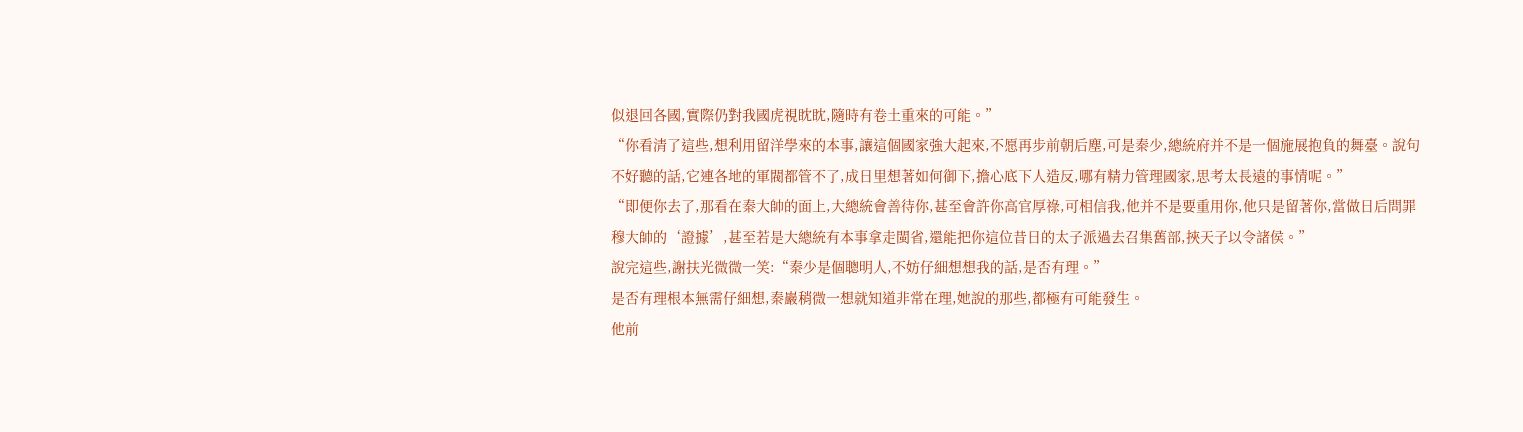似退回各國,實際仍對我國虎視眈眈,隨時有卷土重來的可能。”
“你看清了這些,想利用留洋學來的本事,讓這個國家強大起來,不愿再步前朝后塵,可是秦少,總統府并不是一個施展抱負的舞臺。說句不好聽的話,它連各地的軍閥都管不了,成日里想著如何御下,擔心底下人造反,哪有精力管理國家,思考太長遠的事情呢。”
“即便你去了,那看在秦大帥的面上,大總統會善待你,甚至會許你高官厚祿,可相信我,他并不是要重用你,他只是留著你,當做日后問罪穆大帥的‘證據’,甚至若是大總統有本事拿走閩省,還能把你這位昔日的太子派過去召集舊部,挾天子以令諸侯。”
說完這些,謝扶光微微一笑:“秦少是個聰明人,不妨仔細想想我的話,是否有理。”
是否有理根本無需仔細想,秦巖稍微一想就知道非常在理,她說的那些,都極有可能發生。
他前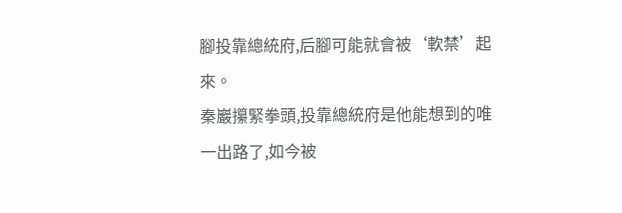腳投靠總統府,后腳可能就會被‘軟禁’起來。
秦巖攥緊拳頭,投靠總統府是他能想到的唯一出路了,如今被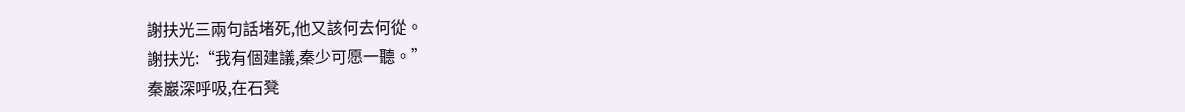謝扶光三兩句話堵死,他又該何去何從。
謝扶光:“我有個建議,秦少可愿一聽。”
秦巖深呼吸,在石凳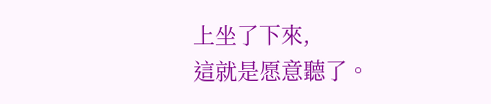上坐了下來,
這就是愿意聽了。